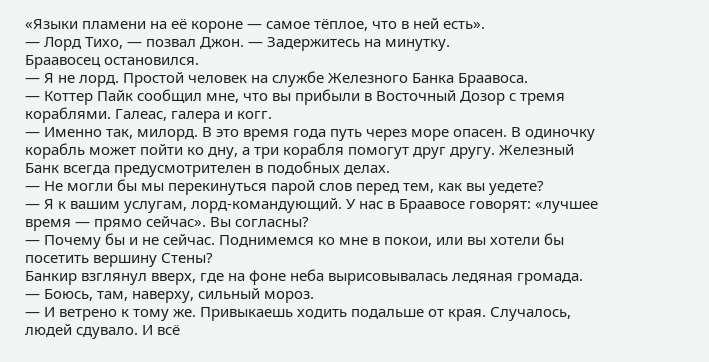«Языки пламени на её короне — самое тёплое, что в ней есть».
— Лорд Тихо, — позвал Джон. — Задержитесь на минутку.
Браавосец остановился.
— Я не лорд. Простой человек на службе Железного Банка Браавоса.
— Коттер Пайк сообщил мне, что вы прибыли в Восточный Дозор с тремя кораблями. Галеас, галера и когг.
— Именно так, милорд. В это время года путь через море опасен. В одиночку корабль может пойти ко дну, а три корабля помогут друг другу. Железный Банк всегда предусмотрителен в подобных делах.
— Не могли бы мы перекинуться парой слов перед тем, как вы уедете?
— Я к вашим услугам, лорд-командующий. У нас в Браавосе говорят: «лучшее время — прямо сейчас». Вы согласны?
— Почему бы и не сейчас. Поднимемся ко мне в покои, или вы хотели бы посетить вершину Стены?
Банкир взглянул вверх, где на фоне неба вырисовывалась ледяная громада.
— Боюсь, там, наверху, сильный мороз.
— И ветрено к тому же. Привыкаешь ходить подальше от края. Случалось, людей сдувало. И всё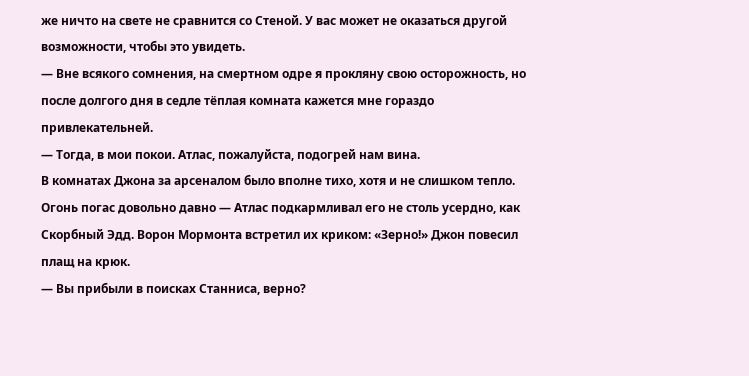же ничто на свете не сравнится со Стеной. У вас может не оказаться другой возможности, чтобы это увидеть.
— Вне всякого сомнения, на смертном одре я прокляну свою осторожность, но после долгого дня в седле тёплая комната кажется мне гораздо привлекательней.
— Тогда, в мои покои. Атлас, пожалуйста, подогрей нам вина.
В комнатах Джона за арсеналом было вполне тихо, хотя и не слишком тепло. Огонь погас довольно давно — Атлас подкармливал его не столь усердно, как Скорбный Эдд. Ворон Мормонта встретил их криком: «Зерно!» Джон повесил плащ на крюк.
— Вы прибыли в поисках Станниса, верно?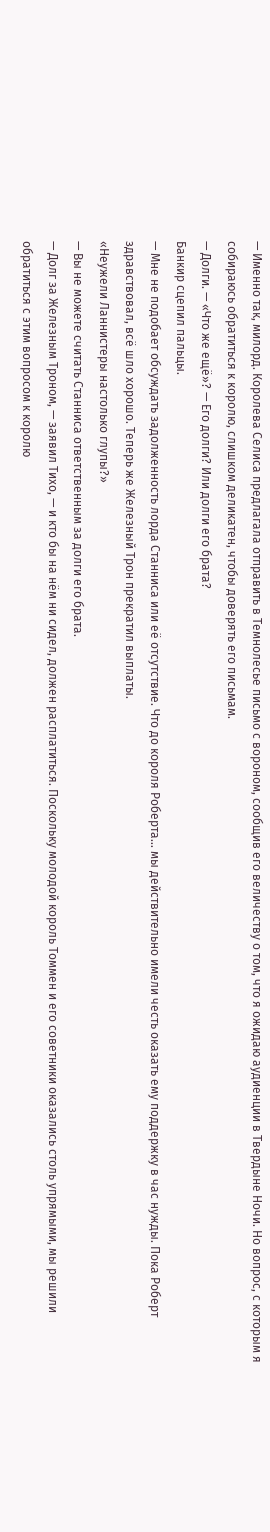— Именно так, милорд. Королева Селиса предлагала отправить в Темнолесье письмо с вороном, сообщив его величеству о том, что я ожидаю аудиенции в Твердыне Ночи. Но вопрос, с которым я собираюсь обратиться к королю, слишком деликатен, чтобы доверять его письмам.
— Долги. — «Что же ещё»? — Его долги? Или долги его брата?
Банкир сцепил пальцы.
— Мне не подобает обсуждать задолженность лорда Станниса или её отсутствие. Что до короля Роберта… мы действительно имели честь оказать ему поддержку в час нужды. Пока Роберт здравствовал, всё шло хорошо. Теперь же Железный Трон прекратил выплаты.
«Неужели Ланнистеры настолько глупы?»
— Вы не можете считать Станниса ответственным за долги его брата.
— Долг за Железным Троном, — заявил Тихо, — и кто бы на нём ни сидел, должен расплатиться. Поскольку молодой король Томмен и его советники оказались столь упрямыми, мы решили обратиться с этим вопросом к королю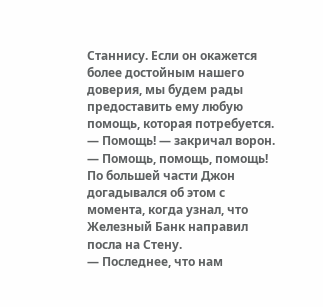Станнису. Если он окажется более достойным нашего доверия, мы будем рады предоставить ему любую помощь, которая потребуется.
— Помощь! — закричал ворон. — Помощь, помощь, помощь!
По большей части Джон догадывался об этом с момента, когда узнал, что Железный Банк направил посла на Стену.
— Последнее, что нам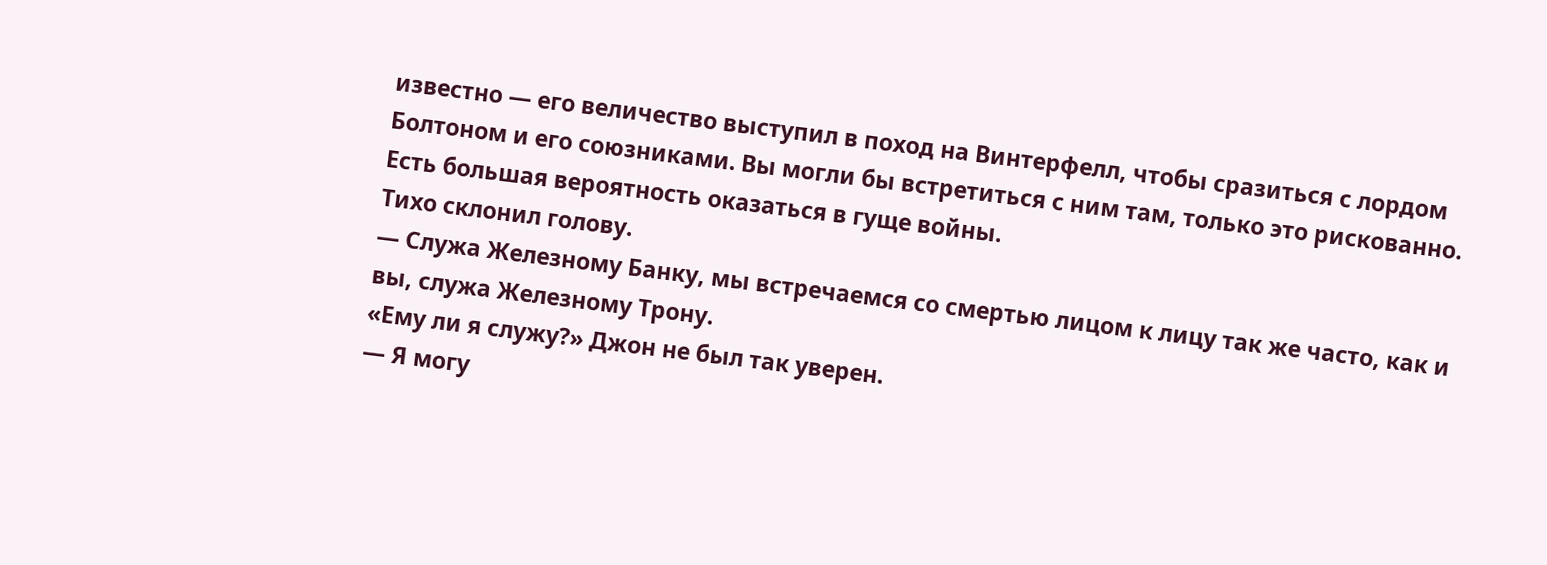известно — его величество выступил в поход на Винтерфелл, чтобы сразиться с лордом Болтоном и его союзниками. Вы могли бы встретиться с ним там, только это рискованно. Есть большая вероятность оказаться в гуще войны.
Тихо склонил голову.
— Служа Железному Банку, мы встречаемся со смертью лицом к лицу так же часто, как и вы, служа Железному Трону.
«Ему ли я служу?» Джон не был так уверен.
— Я могу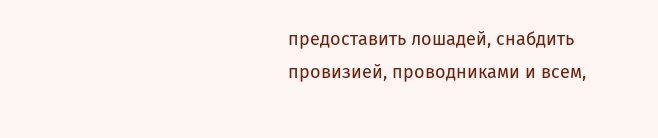предоставить лошадей, снабдить провизией, проводниками и всем,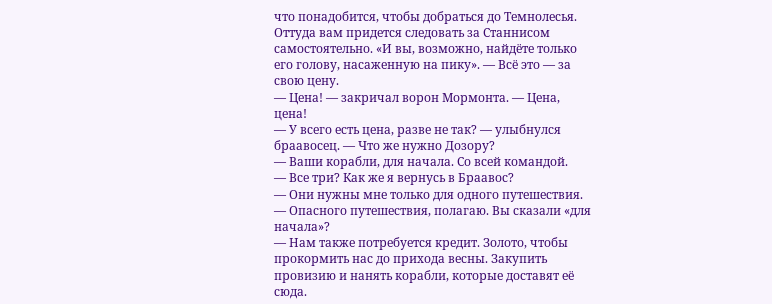что понадобится, чтобы добраться до Темнолесья. Оттуда вам придется следовать за Станнисом самостоятельно. «И вы, возможно, найдёте только его голову, насаженную на пику». — Всё это — за свою цену.
— Цена! — закричал ворон Мормонта. — Цена, цена!
— У всего есть цена, разве не так? — улыбнулся браавосец. — Что же нужно Дозору?
— Ваши корабли, для начала. Со всей командой.
— Все три? Как же я вернусь в Браавос?
— Они нужны мне только для одного путешествия.
— Опасного путешествия, полагаю. Вы сказали «для начала»?
— Нам также потребуется кредит. Золото, чтобы прокормить нас до прихода весны. Закупить провизию и нанять корабли, которые доставят её сюда.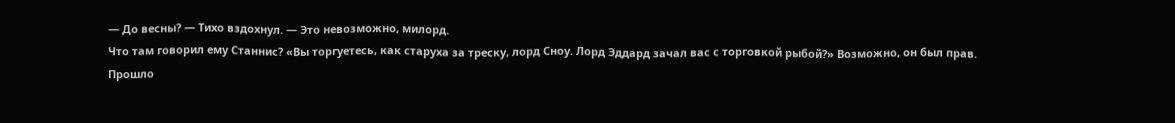— До весны? — Тихо вздохнул. — Это невозможно, милорд.
Что там говорил ему Станнис? «Вы торгуетесь, как старуха за треску, лорд Сноу. Лорд Эддард зачал вас с торговкой рыбой?» Возможно, он был прав.
Прошло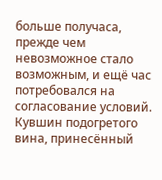больше получаса, прежде чем невозможное стало возможным, и ещё час потребовался на согласование условий. Кувшин подогретого вина, принесённый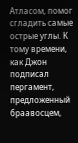Атласом, помог сгладить самые острые углы. К тому времени, как Джон подписал пергамент, предложенный браавосцем,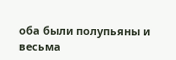оба были полупьяны и весьма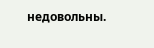недовольны.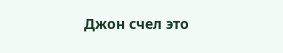Джон счел это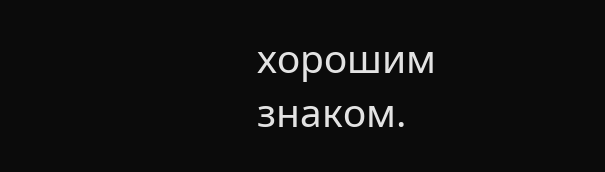хорошим знаком.